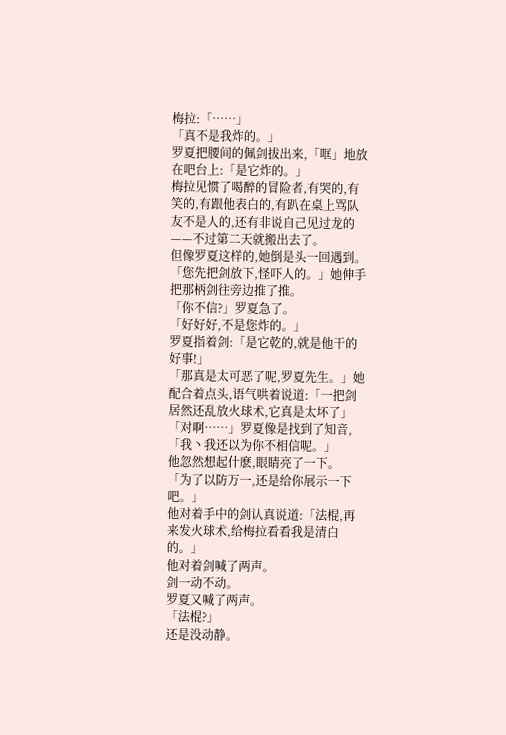梅拉:「……」
「真不是我炸的。」
罗夏把腰间的佩剑拔出来,「哐」地放在吧台上:「是它炸的。」
梅拉见惯了喝醉的冒险者,有哭的,有笑的,有跟他表白的,有趴在桌上骂队友不是人的,还有非说自己见过龙的——不过第二天就搬出去了。
但像罗夏这样的,她倒是头一回遇到。
「您先把剑放下,怪吓人的。」她伸手把那柄剑往旁边推了推。
「你不信?」罗夏急了。
「好好好,不是您炸的。」
罗夏指着剑:「是它乾的,就是他干的好事!」
「那真是太可恶了呢,罗夏先生。」她配合着点头,语气哄着说道:「一把剑居然还乱放火球术,它真是太坏了」
「对啊……」罗夏像是找到了知音,「我丶我还以为你不相信呢。」
他忽然想起什麽,眼睛亮了一下。
「为了以防万一,还是给你展示一下吧。」
他对着手中的剑认真说道:「法棍,再来发火球术,给梅拉看看我是清白的。」
他对着剑喊了两声。
剑一动不动。
罗夏又喊了两声。
「法棍?」
还是没动静。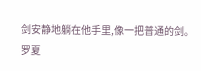剑安静地躺在他手里,像一把普通的剑。
罗夏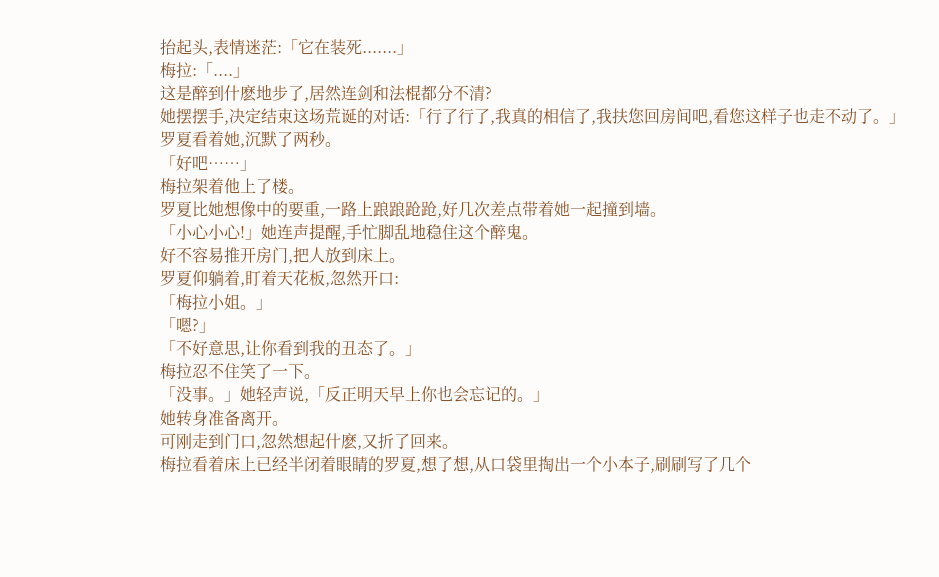抬起头,表情迷茫:「它在装死.......」
梅拉:「....」
这是醉到什麽地步了,居然连剑和法棍都分不清?
她摆摆手,决定结束这场荒诞的对话:「行了行了,我真的相信了,我扶您回房间吧,看您这样子也走不动了。」
罗夏看着她,沉默了两秒。
「好吧……」
梅拉架着他上了楼。
罗夏比她想像中的要重,一路上踉踉跄跄,好几次差点带着她一起撞到墙。
「小心小心!」她连声提醒,手忙脚乱地稳住这个醉鬼。
好不容易推开房门,把人放到床上。
罗夏仰躺着,盯着天花板,忽然开口:
「梅拉小姐。」
「嗯?」
「不好意思,让你看到我的丑态了。」
梅拉忍不住笑了一下。
「没事。」她轻声说,「反正明天早上你也会忘记的。」
她转身准备离开。
可刚走到门口,忽然想起什麽,又折了回来。
梅拉看着床上已经半闭着眼睛的罗夏,想了想,从口袋里掏出一个小本子,刷刷写了几个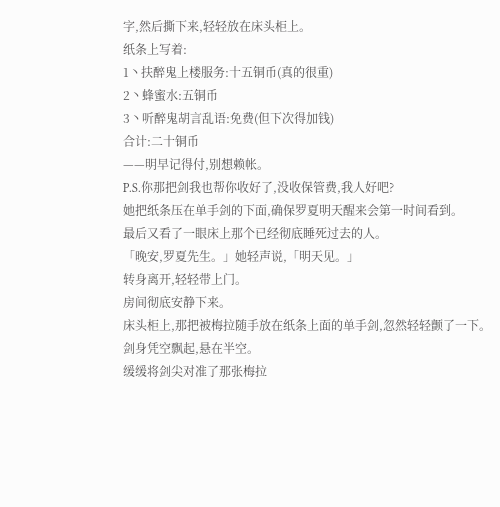字,然后撕下来,轻轻放在床头柜上。
纸条上写着:
1丶扶醉鬼上楼服务:十五铜币(真的很重)
2丶蜂蜜水:五铜币
3丶听醉鬼胡言乱语:免费(但下次得加钱)
合计:二十铜币
——明早记得付,别想赖帐。
P.S.你那把剑我也帮你收好了,没收保管费,我人好吧?
她把纸条压在单手剑的下面,确保罗夏明天醒来会第一时间看到。
最后又看了一眼床上那个已经彻底睡死过去的人。
「晚安,罗夏先生。」她轻声说,「明天见。」
转身离开,轻轻带上门。
房间彻底安静下来。
床头柜上,那把被梅拉随手放在纸条上面的单手剑,忽然轻轻颤了一下。
剑身凭空飘起,悬在半空。
缓缓将剑尖对准了那张梅拉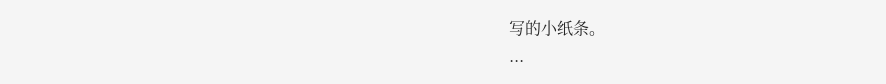写的小纸条。
...